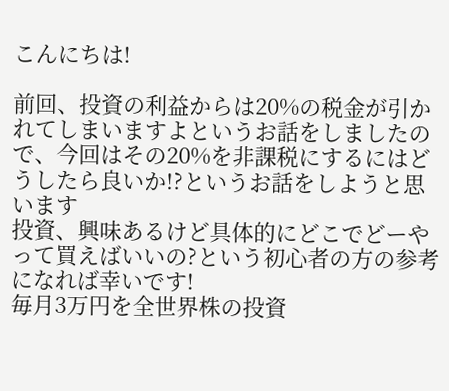こんにちは!

前回、投資の利益からは20%の税金が引かれてしまいますよというお話をしましたので、今回はその20%を非課税にするにはどうしたら良いか!?というお話をしようと思います
投資、興味あるけど具体的にどこでどーやって買えばいいの?という初心者の方の参考になれば幸いです!
毎月3万円を全世界株の投資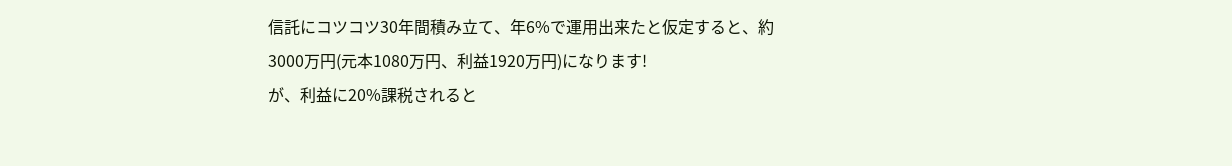信託にコツコツ30年間積み立て、年6%で運用出来たと仮定すると、約3000万円(元本1080万円、利益1920万円)になります!
が、利益に20%課税されると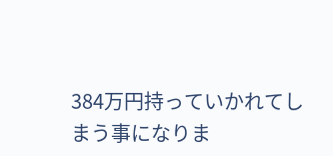384万円持っていかれてしまう事になりま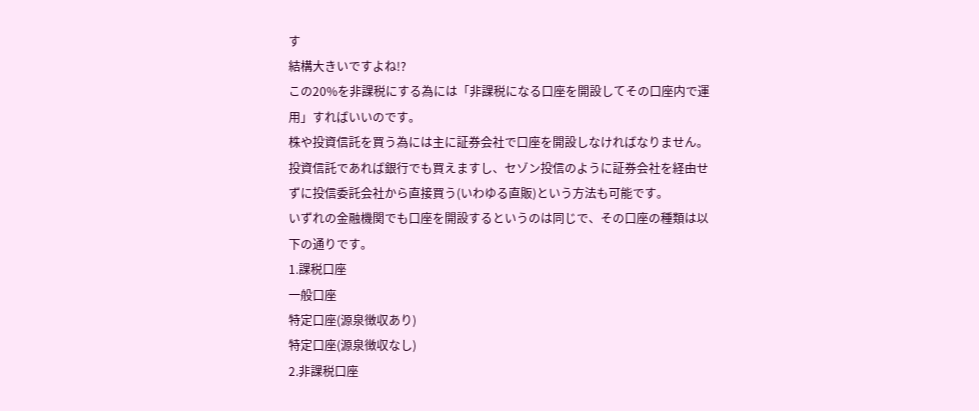す
結構大きいですよね!?
この20%を非課税にする為には「非課税になる口座を開設してその口座内で運用」すればいいのです。
株や投資信託を買う為には主に証券会社で口座を開設しなければなりません。
投資信託であれば銀行でも買えますし、セゾン投信のように証券会社を経由せずに投信委託会社から直接買う(いわゆる直販)という方法も可能です。
いずれの金融機関でも口座を開設するというのは同じで、その口座の種類は以下の通りです。
1.課税口座
一般口座
特定口座(源泉徴収あり)
特定口座(源泉徴収なし)
2.非課税口座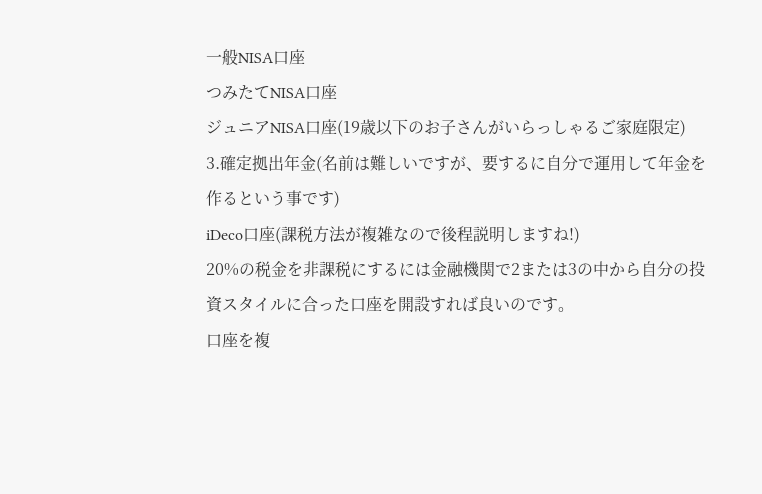一般NISA口座
つみたてNISA口座
ジュニアNISA口座(19歳以下のお子さんがいらっしゃるご家庭限定)
3.確定拠出年金(名前は難しいですが、要するに自分で運用して年金を作るという事です)
iDeco口座(課税方法が複雑なので後程説明しますね!)
20%の税金を非課税にするには金融機関で2または3の中から自分の投資スタイルに合った口座を開設すれば良いのです。
口座を複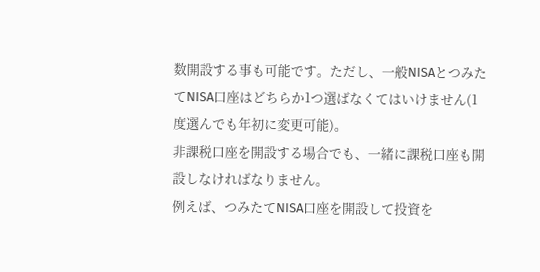数開設する事も可能です。ただし、一般NISAとつみたてNISA口座はどちらか1つ選ばなくてはいけません(1度選んでも年初に変更可能)。
非課税口座を開設する場合でも、一緒に課税口座も開設しなければなりません。
例えば、つみたてNISA口座を開設して投資を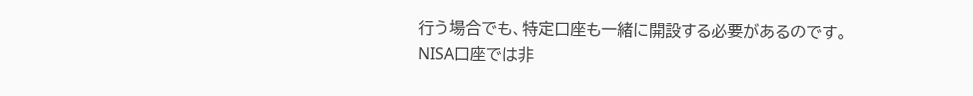行う場合でも、特定口座も一緒に開設する必要があるのです。
NISA口座では非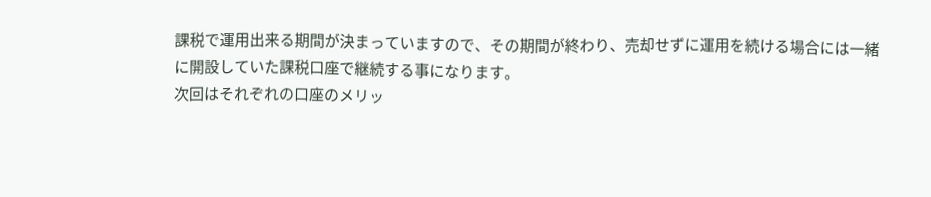課税で運用出来る期間が決まっていますので、その期間が終わり、売却せずに運用を続ける場合には一緒に開設していた課税口座で継続する事になります。
次回はそれぞれの口座のメリッ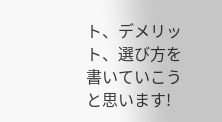ト、デメリット、選び方を書いていこうと思います!